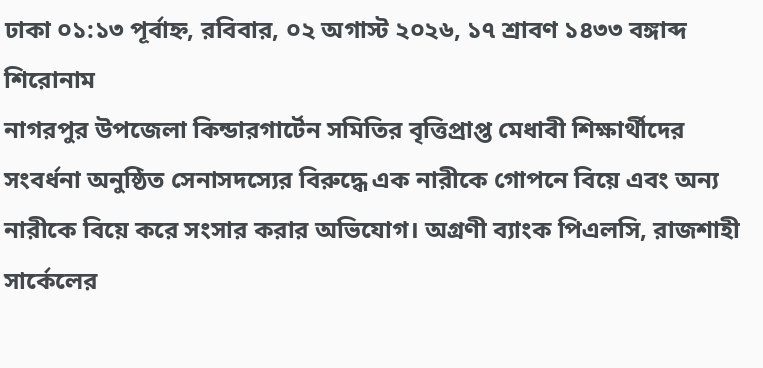ঢাকা ০১:১৩ পূর্বাহ্ন, রবিবার, ০২ অগাস্ট ২০২৬, ১৭ শ্রাবণ ১৪৩৩ বঙ্গাব্দ
শিরোনাম
নাগরপুর উপজেলা কিন্ডারগার্টেন সমিতির বৃত্তিপ্রাপ্ত মেধাবী শিক্ষার্থীদের সংবর্ধনা অনুষ্ঠিত সেনাসদস্যের বিরুদ্ধে এক নারীকে গোপনে বিয়ে এবং অন্য নারীকে বিয়ে করে সংসার করার অভিযোগ। অগ্রণী ব্যাংক পিএলসি, রাজশাহী সার্কেলের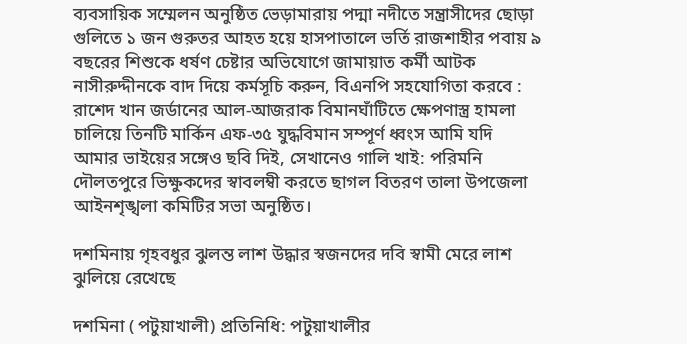ব্যবসায়িক সম্মেলন অনুষ্ঠিত ভেড়ামারায় পদ্মা নদীতে সন্ত্রাসীদের ছোড়া  গুলিতে ১ জন গুরুতর আহত হয়ে হাসপাতালে ভর্তি রাজশাহীর পবায় ৯ বছরের শিশুকে ধর্ষণ চেষ্টার অভিযোগে জামায়াত কর্মী আটক নাসীরুদ্দীনকে বাদ দিয়ে কর্মসূচি করুন, বিএনপি সহযোগিতা করবে : রাশেদ খান জর্ডানের আল-আজরাক বিমানঘাঁটিতে ক্ষেপণাস্ত্র হামলা চালিয়ে তিনটি মার্কিন এফ-৩৫ যুদ্ধবিমান সম্পূর্ণ ধ্বংস আমি যদি আমার ভাইয়ের সঙ্গেও ছবি দিই, সেখানেও গালি খাই: পরিমনি দৌলতপুরে ভিক্ষুকদের স্বাবলম্বী করতে ছাগল বিতরণ তালা উপজেলা আইনশৃঙ্খলা কমিটির সভা অনুষ্ঠিত।

দশমিনায় গৃহবধুর ঝুলন্ত লাশ উদ্ধার স্বজনদের দবি স্বামী মেরে লাশ ঝুলিয়ে রেখেছে

দশমিনা ( পটুয়াখালী) প্রতিনিধি: পটুয়াখালীর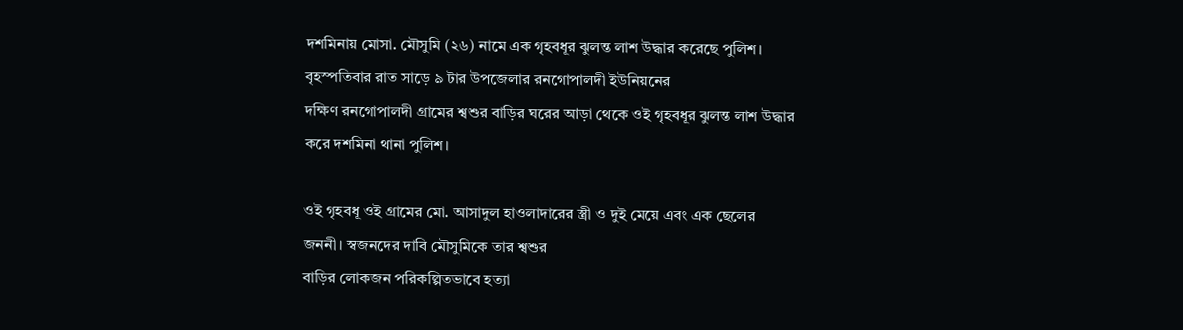দশমিনায় মোসা. মৌসুমি (২৬) নামে এক গৃহবধূর ঝুলন্ত লাশ উদ্ধার করেছে পুলিশ। বৃহস্পতিবার রাত সাড়ে ৯ টার উপজেলার রনগোপালদী ইউনিয়নের
দক্ষিণ রনগোপালদী গ্রামের শ্বশুর বাড়ির ঘরের আড়া থেকে ওই গৃহবধূর ঝুলন্ত লাশ উদ্ধার করে দশমিনা থানা পুলিশ।

ওই গৃহবধূ ওই গ্রামের মো. আসাদুল হাওলাদারের স্ত্রী ও দুই মেয়ে এবং এক ছেলের জননী। স্বজনদের দাবি মৌসুমিকে তার শ্বশুর
বাড়ির লোকজন পরিকল্পিতভাবে হত্যা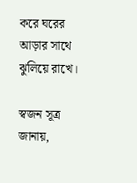করে ঘরের আড়ার সাথে ঝুলিয়ে রাখে।

স্বজন সূত্র জানায়,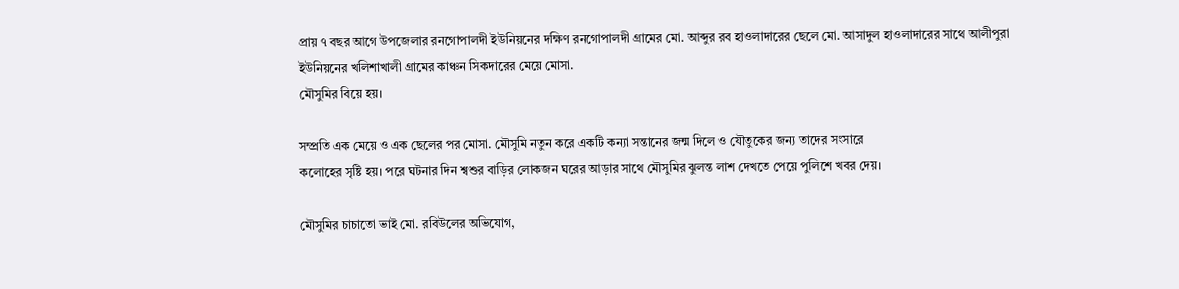প্রায় ৭ বছর আগে উপজেলার রনগোপালদী ইউনিয়নের দক্ষিণ রনগোপালদী গ্রামের মো. আব্দুর রব হাওলাদারের ছেলে মো. আসাদুল হাওলাদারের সাথে আলীপুরা ইউনিয়নের খলিশাখালী গ্রামের কাঞ্চন সিকদারের মেয়ে মোসা.
মৌসুমির বিয়ে হয়।

সম্প্রতি এক মেয়ে ও এক ছেলের পর মোসা. মৌসুমি নতুন করে একটি কন্যা সন্তানের জন্ম দিলে ও যৌতুকের জন্য তাদের সংসারে
কলোহের সৃষ্টি হয়। পরে ঘটনার দিন শ্বশুর বাড়ির লোকজন ঘরের আড়ার সাথে মৌসুমির ঝুলন্ত লাশ দেখতে পেয়ে পুলিশে খবর দেয়।

মৌসুমির চাচাতো ভাই মো. রবিউলের অভিযোগ,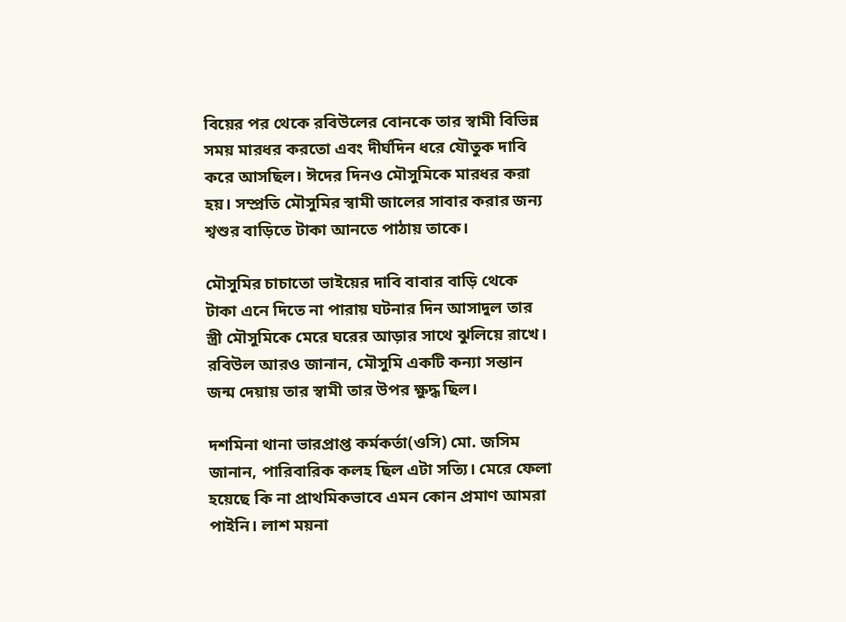বিয়ের পর থেকে রবিউলের বোনকে তার স্বামী বিভিন্ন সময় মারধর করতো এবং দীর্ঘদিন ধরে যৌতুক দাবি করে আসছিল। ঈদের দিনও মৌসুমিকে মারধর করা হয়। সম্প্রতি মৌসুমির স্বামী জালের সাবার করার জন্য শ্বশুর বাড়িতে টাকা আনতে পাঠায় তাকে।

মৌসুমির চাচাতো ভাইয়ের দাবি বাবার বাড়ি থেকে টাকা এনে দিতে না পারায় ঘটনার দিন আসাদুল তার স্ত্রী মৌসুমিকে মেরে ঘরের আড়ার সাথে ঝুলিয়ে রাখে। রবিউল আরও জানান, মৌসুমি একটি কন্যা সন্তান জন্ম দেয়ায় তার স্বামী তার উপর ক্ষুদ্ধ ছিল।

দশমিনা থানা ভারপ্রাপ্ত কর্মকর্তা(ওসি) মো. জসিম জানান, পারিবারিক কলহ ছিল এটা সত্যি। মেরে ফেলা হয়েছে কি না প্রাথমিকভাবে এমন কোন প্রমাণ আমরা পাইনি। লাশ ময়না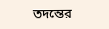তদন্তের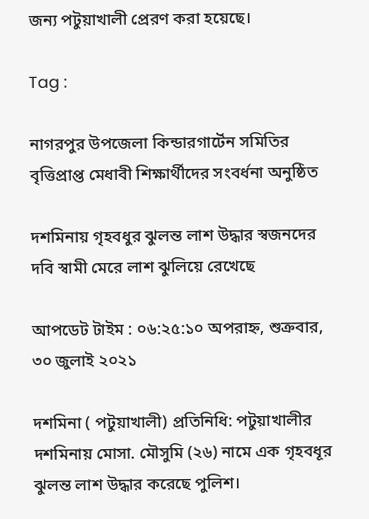জন্য পটুয়াখালী প্রেরণ করা হয়েছে।

Tag :

নাগরপুর উপজেলা কিন্ডারগার্টেন সমিতির বৃত্তিপ্রাপ্ত মেধাবী শিক্ষার্থীদের সংবর্ধনা অনুষ্ঠিত

দশমিনায় গৃহবধুর ঝুলন্ত লাশ উদ্ধার স্বজনদের দবি স্বামী মেরে লাশ ঝুলিয়ে রেখেছে

আপডেট টাইম : ০৬:২৫:১০ অপরাহ্ন, শুক্রবার, ৩০ জুলাই ২০২১

দশমিনা ( পটুয়াখালী) প্রতিনিধি: পটুয়াখালীর দশমিনায় মোসা. মৌসুমি (২৬) নামে এক গৃহবধূর ঝুলন্ত লাশ উদ্ধার করেছে পুলিশ।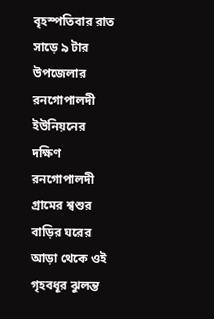বৃহস্পতিবার রাত সাড়ে ৯ টার উপজেলার রনগোপালদী ইউনিয়নের
দক্ষিণ রনগোপালদী গ্রামের শ্বশুর বাড়ির ঘরের আড়া থেকে ওই গৃহবধূর ঝুলন্ত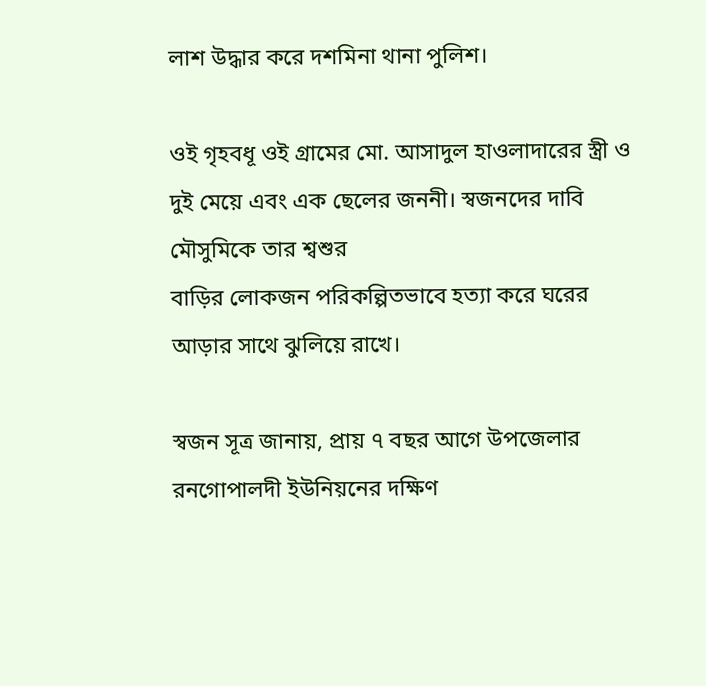লাশ উদ্ধার করে দশমিনা থানা পুলিশ।

ওই গৃহবধূ ওই গ্রামের মো. আসাদুল হাওলাদারের স্ত্রী ও দুই মেয়ে এবং এক ছেলের জননী। স্বজনদের দাবি মৌসুমিকে তার শ্বশুর
বাড়ির লোকজন পরিকল্পিতভাবে হত্যা করে ঘরের আড়ার সাথে ঝুলিয়ে রাখে।

স্বজন সূত্র জানায়, প্রায় ৭ বছর আগে উপজেলার রনগোপালদী ইউনিয়নের দক্ষিণ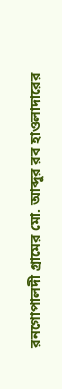রনগোপালদী গ্রামের মো. আব্দুর রব হাওলাদারের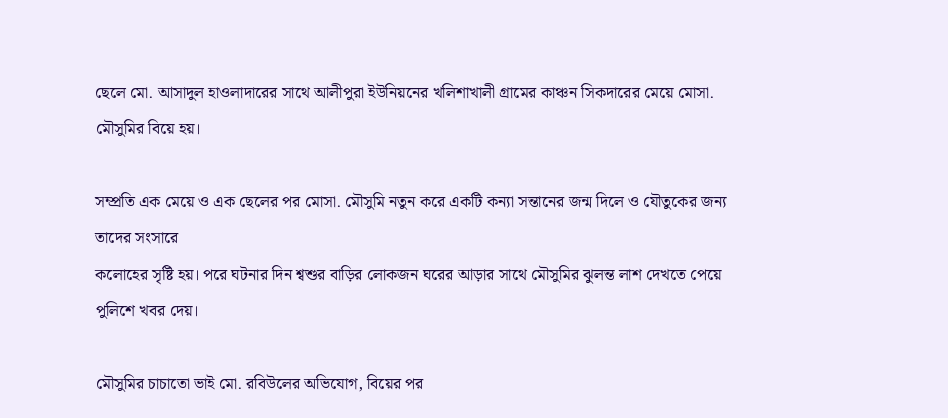ছেলে মো. আসাদুল হাওলাদারের সাথে আলীপুরা ইউনিয়নের খলিশাখালী গ্রামের কাঞ্চন সিকদারের মেয়ে মোসা.
মৌসুমির বিয়ে হয়।

সম্প্রতি এক মেয়ে ও এক ছেলের পর মোসা. মৌসুমি নতুন করে একটি কন্যা সন্তানের জন্ম দিলে ও যৌতুকের জন্য তাদের সংসারে
কলোহের সৃষ্টি হয়। পরে ঘটনার দিন শ্বশুর বাড়ির লোকজন ঘরের আড়ার সাথে মৌসুমির ঝুলন্ত লাশ দেখতে পেয়ে পুলিশে খবর দেয়।

মৌসুমির চাচাতো ভাই মো. রবিউলের অভিযোগ, বিয়ের পর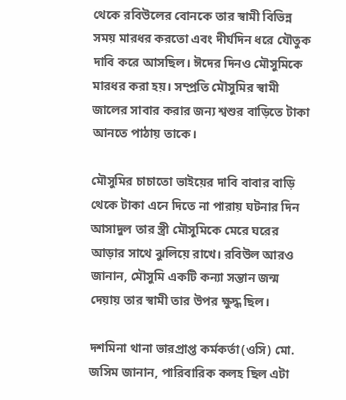থেকে রবিউলের বোনকে তার স্বামী বিভিন্ন সময় মারধর করতো এবং দীর্ঘদিন ধরে যৌতুক দাবি করে আসছিল। ঈদের দিনও মৌসুমিকে মারধর করা হয়। সম্প্রতি মৌসুমির স্বামী জালের সাবার করার জন্য শ্বশুর বাড়িতে টাকা আনতে পাঠায় তাকে।

মৌসুমির চাচাতো ভাইয়ের দাবি বাবার বাড়ি থেকে টাকা এনে দিতে না পারায় ঘটনার দিন আসাদুল তার স্ত্রী মৌসুমিকে মেরে ঘরের আড়ার সাথে ঝুলিয়ে রাখে। রবিউল আরও জানান, মৌসুমি একটি কন্যা সন্তান জন্ম দেয়ায় তার স্বামী তার উপর ক্ষুদ্ধ ছিল।

দশমিনা থানা ভারপ্রাপ্ত কর্মকর্তা(ওসি) মো. জসিম জানান, পারিবারিক কলহ ছিল এটা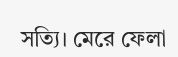সত্যি। মেরে ফেলা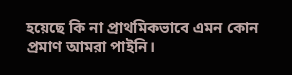হয়েছে কি না প্রাথমিকভাবে এমন কোন প্রমাণ আমরা পাইনি।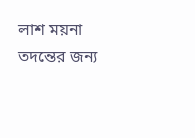লাশ ময়না তদন্তের জন্য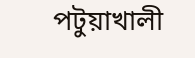পটুয়াখালী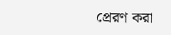প্রেরণ করা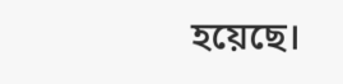হয়েছে।